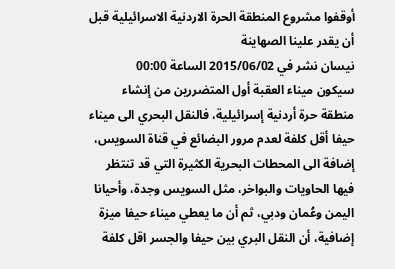أوقفوا مشروع المنطقة الحرة الاردنية الاسرائيلية قبل أن يقدر علينا الصهاينة
نيسان نشر في 2015/06/02 الساعة 00:00
سيكون ميناء العقبة أول المتضررين من إنشاء منطقة حرة أردنية إسرائيلية، فالنقل البحري الى ميناء حيفا أقل كلفة لعدم مرور البضائع في قناة السويس، إضافة الى المحطات البحرية الكثيرة التي قد تنتظر فيها الحاويات والبواخر، مثل السويس وجدة، وأحيانا اليمن وعُمان ودبي، ثم أن ما يعطي ميناء حيفا ميزة إضافية، أن النقل البري بين حيفا والجسر اقل كلفة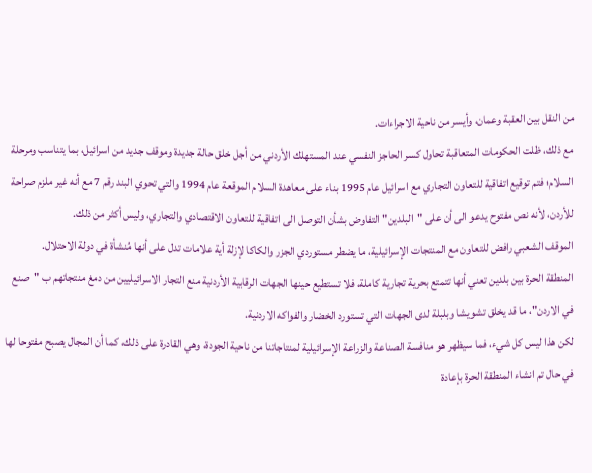من النقل بين العقبة وعمان، وأيسر من ناحية الاجراءات.
مع ذلك، ظلت الحكومات المتعاقبة تحاول كسر الحاجز النفسي عند المستهلك الأردني من أجل خلق حالة جديدة وموقف جديد من اسرائيل، بما يتناسب ومرحلة السلام؛ فتم توقيع اتفاقية للتعاون التجاري مع اسرائيل عام 1995 بناء على معاهدة السلام الموقعة عام 1994 والتي تحوي البند رقم 7 مع أنه غير ملزم صراحة للأردن، لأنه نص مفتوح يدعو الى أن على "البلدين" التفاوض بشأن التوصل الى اتفاقية للتعاون الاقتصادي والتجاري، وليس أكثر من ذلك.
الموقف الشعبي رافض للتعاون مع المنتجات الإسرائيلية، ما يضطر مستوردي الجزر والكاكا لإزلة أية علامات تدل على أنها مُنشأة في دولة الاحتلال.
المنطقة الحرة بين بلدين تعني أنها تتمتع بحرية تجارية كاملة، فلا تستطيع حينها الجهات الرقابية الأردنية منع التجار الاسرائيليين من دمغ منتجاتهم ب "صنع في الاردن"، ما قد يخلق تشويشا وبلبلة لدى الجهات التي تستورد الخضار والفواكه الاردنية.
لكن هذا ليس كل شيء، فما سيظهر هو منافسة الصناعة والزراعة الإسرائيلية لمنتاجاتنا من ناحية الجودة، وهي القادرة على ذلك، كما أن المجال يصبح مفتوحا لها في حال تم انشاء المنطقة الحرة بإعادة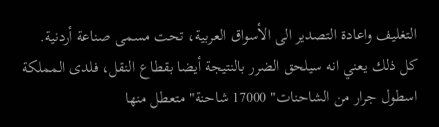التغليف واعادة التصدير الى الأسواق العربية، تحت مسمى صناعة أردنية.
كل ذلك يعني انه سيلحق الضرر بالنتيجة أيضا بقطاع النقل، فلدى المملكة اسطول جرار من الشاحنات" 17000 شاحنة" متعطل منها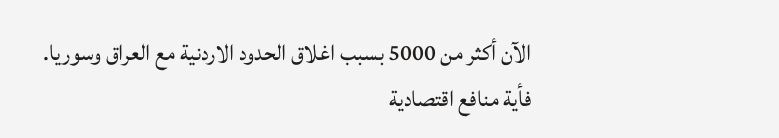الآن أكثر من 5000 بسبب اغلاق الحدود الاردنية مع العراق وسوريا.
فأية منافع اقتصادية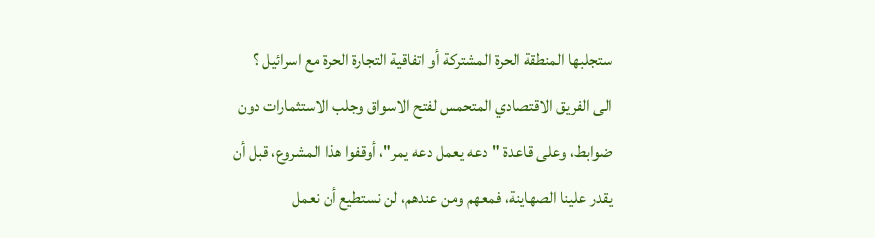ستجلبها المنطقة الحرة المشتركة أو اتفاقية التجارة الحرة مع اسرائيل ؟
الى الفريق الاقتصادي المتحمس لفتح الاسواق وجلب الاستثمارات دون ضوابط، وعلى قاعدة "دعه يعمل دعه يمر"، أوقفوا هذا المشروع، قبل أن يقدر علينا الصهاينة، فمعهم ومن عندهم، لن نستطيع أن نعمل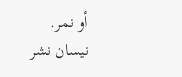أو نمر.
نيسان نشر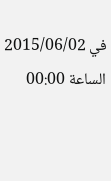في 2015/06/02 الساعة 00:00